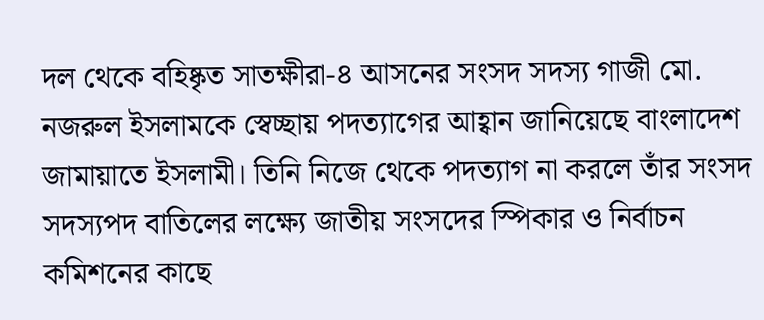দল থেকে বহিষ্কৃত সাতক্ষীরা-৪ আসনের সংসদ সদস্য গাজী মো. নজরুল ইসলামকে স্বেচ্ছায় পদত্যাগের আহ্বান জানিয়েছে বাংলাদেশ জামায়াতে ইসলামী। তিনি নিজে থেকে পদত্যাগ না করলে তাঁর সংসদ সদস্যপদ বাতিলের লক্ষ্যে জাতীয় সংসদের স্পিকার ও নির্বাচন কমিশনের কাছে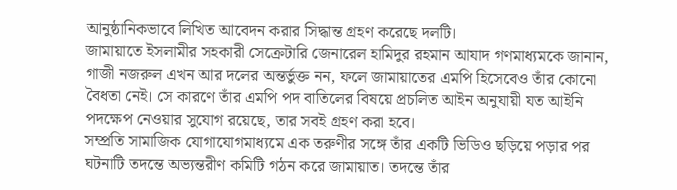আনুষ্ঠানিকভাবে লিখিত আবেদন করার সিদ্ধান্ত গ্রহণ করেছে দলটি।
জামায়াতে ইসলামীর সহকারী সেক্রেটারি জেনারেল হামিদুর রহমান আযাদ গণমাধ্যমকে জানান, গাজী নজরুল এখন আর দলের অন্তর্ভুক্ত নন, ফলে জামায়াতের এমপি হিসেবেও তাঁর কোনো বৈধতা নেই। সে কারণে তাঁর এমপি পদ বাতিলের বিষয়ে প্রচলিত আইন অনুযায়ী যত আইনি পদক্ষেপ নেওয়ার সুযোগ রয়েছে, তার সবই গ্রহণ করা হবে।
সম্প্রতি সামাজিক যোগাযোগমাধ্যমে এক তরুণীর সঙ্গে তাঁর একটি ভিডিও ছড়িয়ে পড়ার পর ঘটনাটি তদন্তে অভ্যন্তরীণ কমিটি গঠন করে জামায়াত। তদন্তে তাঁর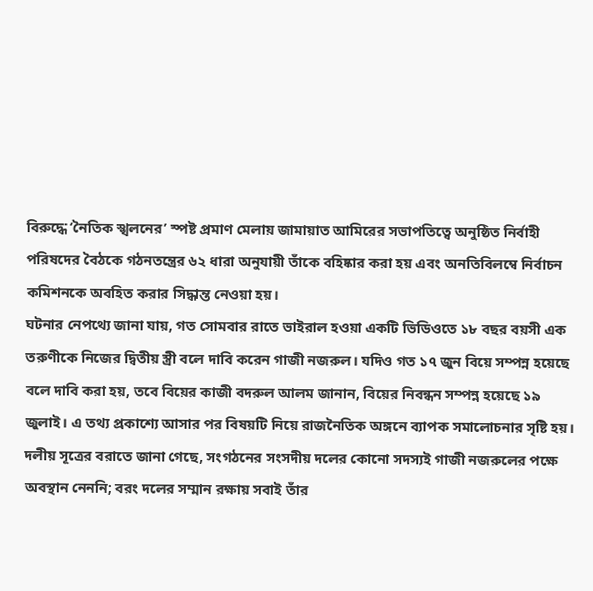বিরুদ্ধে ‘নৈতিক স্খলনের’ স্পষ্ট প্রমাণ মেলায় জামায়াত আমিরের সভাপতিত্বে অনুষ্ঠিত নির্বাহী পরিষদের বৈঠকে গঠনতন্ত্রের ৬২ ধারা অনুযায়ী তাঁকে বহিষ্কার করা হয় এবং অনতিবিলম্বে নির্বাচন কমিশনকে অবহিত করার সিদ্ধান্ত নেওয়া হয়।
ঘটনার নেপথ্যে জানা যায়, গত সোমবার রাতে ভাইরাল হওয়া একটি ভিডিওতে ১৮ বছর বয়সী এক তরুণীকে নিজের দ্বিতীয় স্ত্রী বলে দাবি করেন গাজী নজরুল। যদিও গত ১৭ জুন বিয়ে সম্পন্ন হয়েছে বলে দাবি করা হয়, তবে বিয়ের কাজী বদরুল আলম জানান, বিয়ের নিবন্ধন সম্পন্ন হয়েছে ১৯ জুলাই। এ তথ্য প্রকাশ্যে আসার পর বিষয়টি নিয়ে রাজনৈতিক অঙ্গনে ব্যাপক সমালোচনার সৃষ্টি হয়।
দলীয় সূত্রের বরাতে জানা গেছে, সংগঠনের সংসদীয় দলের কোনো সদস্যই গাজী নজরুলের পক্ষে অবস্থান নেননি; বরং দলের সম্মান রক্ষায় সবাই তাঁর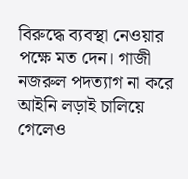বিরুদ্ধে ব্যবস্থা নেওয়ার পক্ষে মত দেন। গাজী নজরুল পদত্যাগ না করে আইনি লড়াই চালিয়ে গেলেও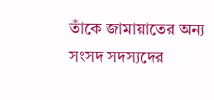তাঁকে জামায়াতের অন্য সংসদ সদস্যদের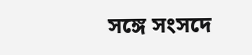সঙ্গে সংসদে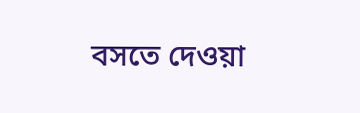বসতে দেওয়া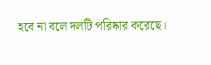হবে না বলে দলটি পরিষ্কার করেছে।